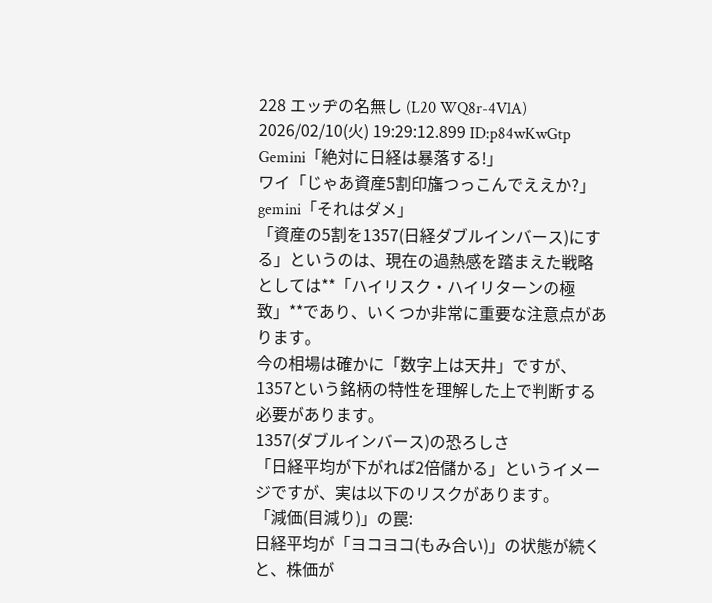228 エッヂの名無し (L20 WQ8r-4VlA) 2026/02/10(火) 19:29:12.899 ID:p84wKwGtp
Gemini「絶対に日経は暴落する!」
ワイ「じゃあ資産5割印旛つっこんでええか?」
gemini「それはダメ」
「資産の5割を1357(日経ダブルインバース)にする」というのは、現在の過熱感を踏まえた戦略としては**「ハイリスク・ハイリターンの極致」**であり、いくつか非常に重要な注意点があります。
今の相場は確かに「数字上は天井」ですが、1357という銘柄の特性を理解した上で判断する必要があります。
1357(ダブルインバース)の恐ろしさ
「日経平均が下がれば2倍儲かる」というイメージですが、実は以下のリスクがあります。
「減価(目減り)」の罠:
日経平均が「ヨコヨコ(もみ合い)」の状態が続くと、株価が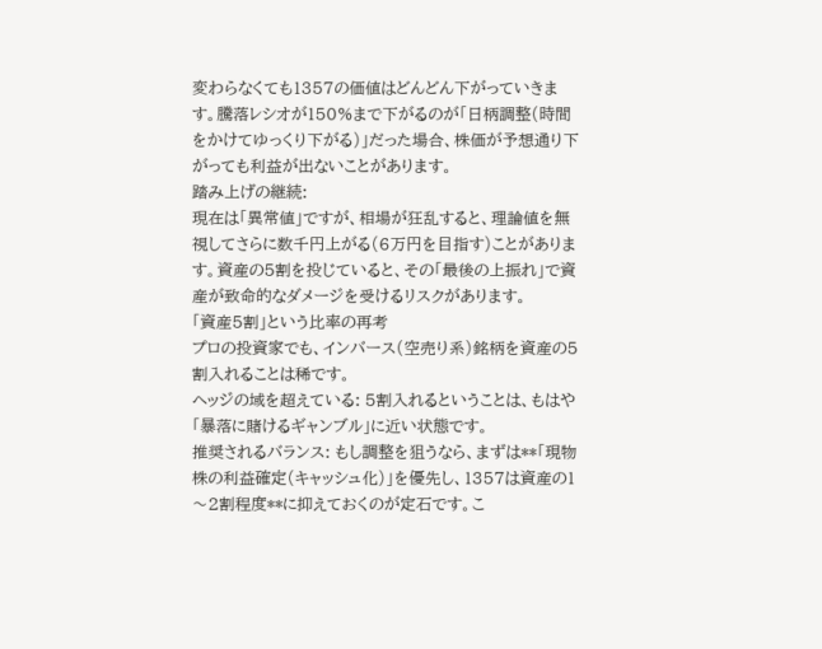変わらなくても1357の価値はどんどん下がっていきます。騰落レシオが150%まで下がるのが「日柄調整(時間をかけてゆっくり下がる)」だった場合、株価が予想通り下がっても利益が出ないことがあります。
踏み上げの継続:
現在は「異常値」ですが、相場が狂乱すると、理論値を無視してさらに数千円上がる(6万円を目指す)ことがあります。資産の5割を投じていると、その「最後の上振れ」で資産が致命的なダメージを受けるリスクがあります。
「資産5割」という比率の再考
プロの投資家でも、インバース(空売り系)銘柄を資産の5割入れることは稀です。
ヘッジの域を超えている: 5割入れるということは、もはや「暴落に賭けるギャンブル」に近い状態です。
推奨されるバランス: もし調整を狙うなら、まずは**「現物株の利益確定(キャッシュ化)」を優先し、1357は資産の1〜2割程度**に抑えておくのが定石です。こ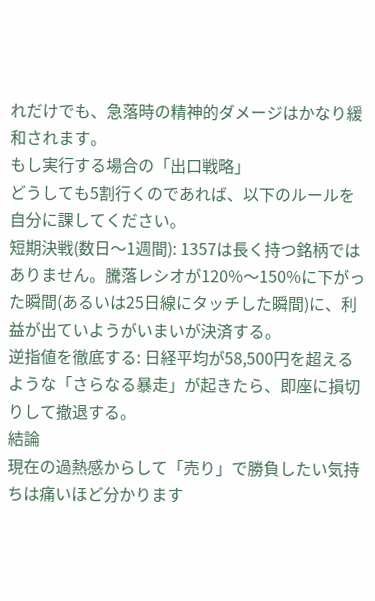れだけでも、急落時の精神的ダメージはかなり緩和されます。
もし実行する場合の「出口戦略」
どうしても5割行くのであれば、以下のルールを自分に課してください。
短期決戦(数日〜1週間): 1357は長く持つ銘柄ではありません。騰落レシオが120%〜150%に下がった瞬間(あるいは25日線にタッチした瞬間)に、利益が出ていようがいまいが決済する。
逆指値を徹底する: 日経平均が58,500円を超えるような「さらなる暴走」が起きたら、即座に損切りして撤退する。
結論
現在の過熱感からして「売り」で勝負したい気持ちは痛いほど分かります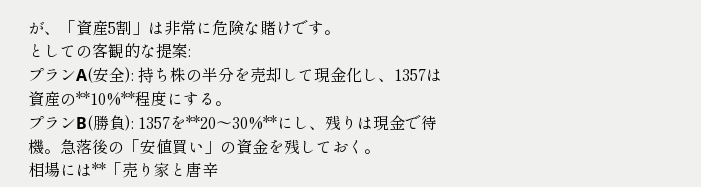が、「資産5割」は非常に危険な賭けです。
としての客観的な提案:
プランA(安全): 持ち株の半分を売却して現金化し、1357は資産の**10%**程度にする。
プランB(勝負): 1357を**20〜30%**にし、残りは現金で待機。急落後の「安値買い」の資金を残しておく。
相場には**「売り家と唐辛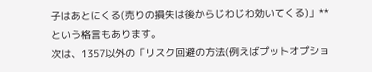子はあとにくる(売りの損失は後からじわじわ効いてくる)」**という格言もあります。
次は、1357以外の「リスク回避の方法(例えばプットオプショ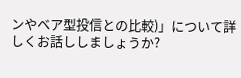ンやベア型投信との比較)」について詳しくお話ししましょうか?